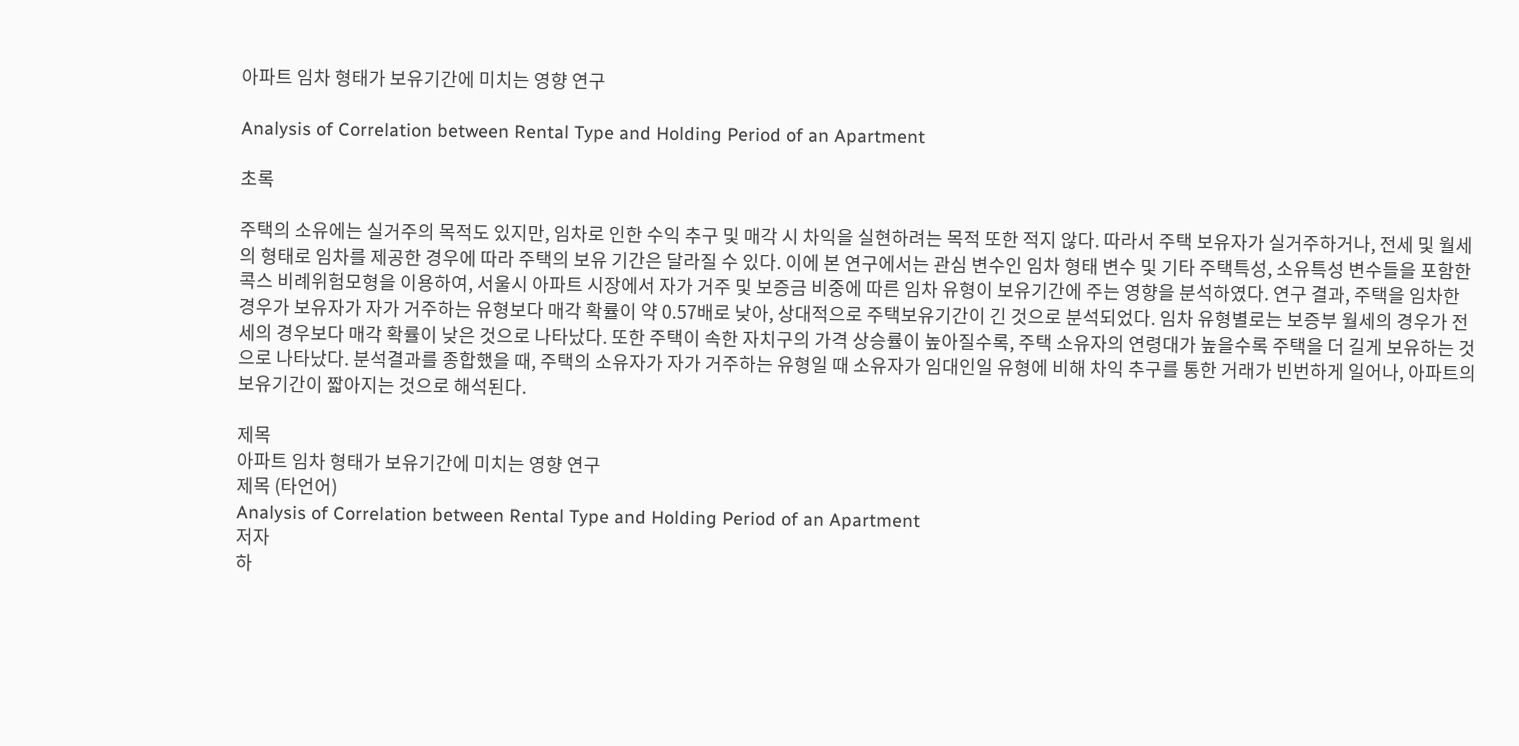아파트 임차 형태가 보유기간에 미치는 영향 연구

Analysis of Correlation between Rental Type and Holding Period of an Apartment

초록

주택의 소유에는 실거주의 목적도 있지만, 임차로 인한 수익 추구 및 매각 시 차익을 실현하려는 목적 또한 적지 않다. 따라서 주택 보유자가 실거주하거나, 전세 및 월세의 형태로 임차를 제공한 경우에 따라 주택의 보유 기간은 달라질 수 있다. 이에 본 연구에서는 관심 변수인 임차 형태 변수 및 기타 주택특성, 소유특성 변수들을 포함한 콕스 비례위험모형을 이용하여, 서울시 아파트 시장에서 자가 거주 및 보증금 비중에 따른 임차 유형이 보유기간에 주는 영향을 분석하였다. 연구 결과, 주택을 임차한 경우가 보유자가 자가 거주하는 유형보다 매각 확률이 약 0.57배로 낮아, 상대적으로 주택보유기간이 긴 것으로 분석되었다. 임차 유형별로는 보증부 월세의 경우가 전세의 경우보다 매각 확률이 낮은 것으로 나타났다. 또한 주택이 속한 자치구의 가격 상승률이 높아질수록, 주택 소유자의 연령대가 높을수록 주택을 더 길게 보유하는 것으로 나타났다. 분석결과를 종합했을 때, 주택의 소유자가 자가 거주하는 유형일 때 소유자가 임대인일 유형에 비해 차익 추구를 통한 거래가 빈번하게 일어나, 아파트의 보유기간이 짧아지는 것으로 해석된다.

제목
아파트 임차 형태가 보유기간에 미치는 영향 연구
제목 (타언어)
Analysis of Correlation between Rental Type and Holding Period of an Apartment
저자
하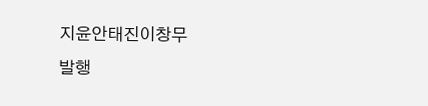지윤안태진이창무
발행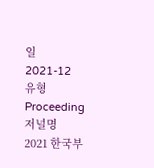일
2021-12
유형
Proceeding
저널명
2021 한국부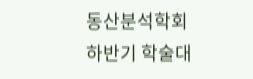동산분석학회 하반기 학술대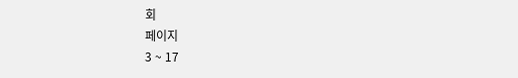회
페이지
3 ~ 17